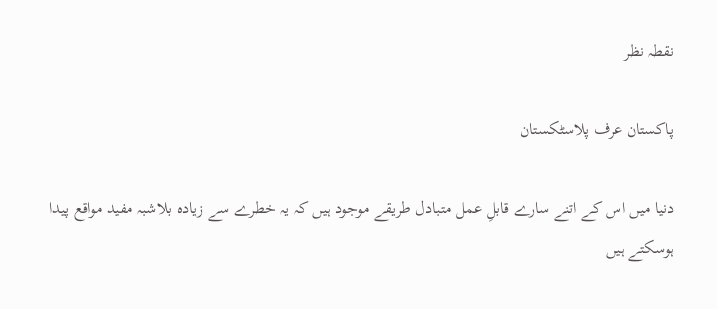نقطہ نظر

پاکستان عرف پلاسٹکستان

دنیا میں اس کے اتنے سارے قابلِ عمل متبادل طریقے موجود ہیں کہ یہ خطرے سے زیادہ بلاشبہ مفید مواقع پیدا ہوسکتے ہیں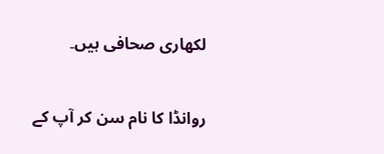لکھاری صحافی ہیں۔

روانڈا کا نام سن کر آپ کے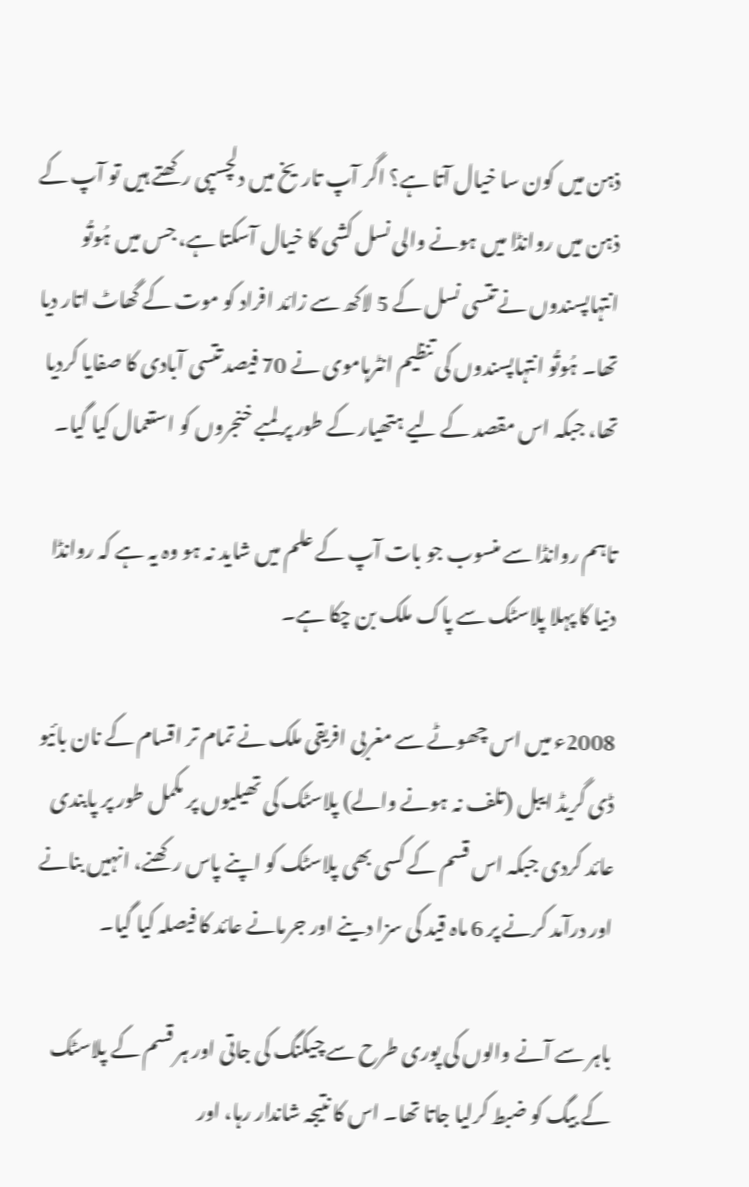ذہن میں کون سا خیال آتا ہے؟ اگر آپ تاریخ میں دلچسپی رکھتے ہیں تو آپ کے ذہن میں روانڈا میں ہونے والی نسل کشی کا خیال آسکتا ہے، جس میں ہُوتُو انتہاپسندوں نے تتسی نسل کے 5 لاکھ سے زائد افراد کو موت کے گھاٹ اتار دیا تھا۔ ہُوتُو انتہاپسندوں کی تنظیم انٹرہاموی نے 70 فیصد تتسی آبادی کا صفایا کردیا تھا، جبکہ اس مقصد کے لیے ہتھیار کے طور پر لمبے خنجروں کو استعمال کیا گیا۔

تاہم روانڈا سے منسوب جو بات آپ کے علم میں شاید نہ ہو وہ یہ ہے کہ روانڈا دنیا کا پہلا پلاسٹک سے پاک ملک بن چکا ہے۔

2008ء میں اس چھوٹے سے مغربی افریقی ملک نے تمام تر اقسام کے نان بائیو ڈی گریڈ ایبل (تلف نہ ہونے والے) پلاسٹک کی تھیلیوں پر مکمل طور پر پابندی عائد کردی جبکہ اس قسم کے کسی بھی پلاسٹک کو اپنے پاس رکھنے، انہیں بنانے اور درآمد کرنے پر 6 ماہ قید کی سزا دینے اور جرمانے عائد کا فیصلہ کیا گیا۔

باہر سے آنے والوں کی پوری طرح سے چیکنگ کی جاتی اور ہر قسم کے پلاسٹک کے بیگ کو ضبط کرلیا جاتا تھا۔ اس کا نتیجہ شاندار رہا، اور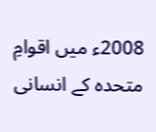2008ء میں اقوامِ متحدہ کے انسانی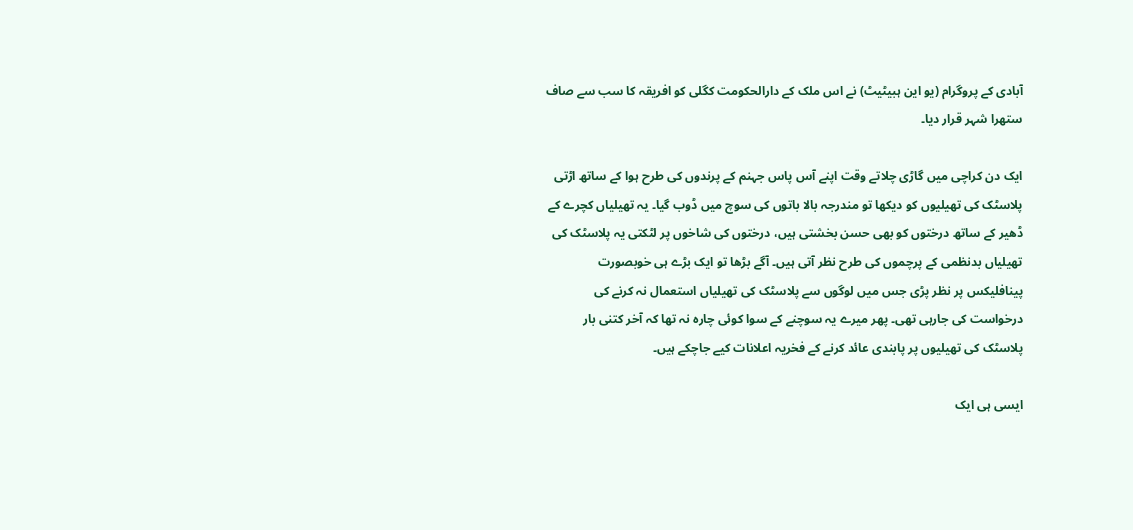آبادی کے پروگرام (یو این ہبیٹیٹ) نے اس ملک کے دارالحکومت کگلی کو افریقہ کا سب سے صاف ستھرا شہر قرار دیا۔

ایک دن کراچی میں گاڑی چلاتے وقت اپنے آس پاس جہنم کے پرندوں کی طرح ہوا کے ساتھ اڑتی پلاسٹک کی تھیلیوں کو دیکھا تو مندرجہ بالا باتوں کی سوچ میں ڈوب گیا۔ یہ تھیلیاں کچرے کے ڈھیر کے ساتھ درختوں کو بھی حسن بخشتی ہیں، درختوں کی شاخوں پر لٹکتی یہ پلاسٹک کی تھیلیاں بدنظمی کے پرچموں کی طرح نظر آتی ہیں۔ آگے بڑھا تو ایک بڑے ہی خوبصورت پینافلیکس پر نظر پڑی جس میں لوگوں سے پلاسٹک کی تھیلیاں استعمال نہ کرنے کی درخواست کی جارہی تھی۔ پھر میرے یہ سوچنے کے سوا کوئی چارہ نہ تھا کہ آخر کتنی بار پلاسٹک کی تھیلیوں پر پابندی عائد کرنے کے فخریہ اعلانات کیے جاچکے ہیں۔

ایسی ہی ایک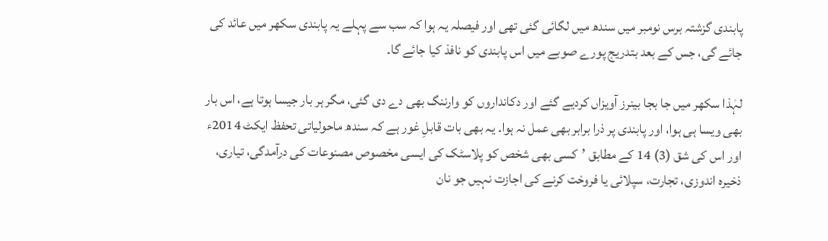پابندی گزشتہ برس نومبر میں سندھ میں لگائی گئی تھی اور فیصلہ یہ ہوا کہ سب سے پہلے یہ پابندی سکھر میں عائد کی جائے گی، جس کے بعد بتدریج پورے صوبے میں اس پابندی کو نافذ کیا جائے گا۔

لہٰذا سکھر میں جا بجا بینرز آویزاں کردیے گئے اور دکانداروں کو وارننگ بھی دے دی گئی، مگر ہر بار جیسا ہوتا ہے، اس بار بھی ویسا ہی ہوا، اور پابندی پر ذرا برابر بھی عمل نہ ہوا۔ یہ بھی بات قابلِ غور ہے کہ سندھ ماحولیاتی تحفظ ایکٹ 2014ء اور اس کی شق (3) 14 کے مطابق ’کسی بھی شخص کو پلاسٹک کی ایسی مخصوص مصنوعات کی درآمدگی، تیاری، ذخیرہ اندوزی، تجارت، سپلائی یا فروخت کرنے کی اجازت نہیں جو نان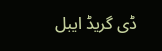ڈی گریڈ ایبل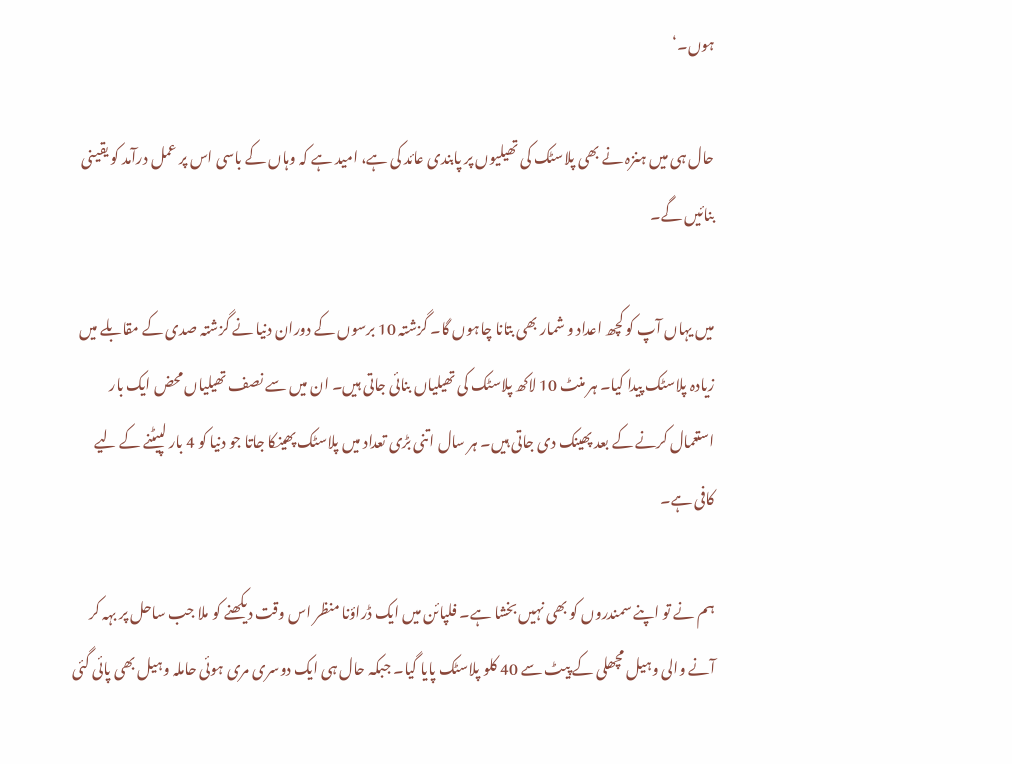ہوں۔‘

حال ہی میں ہنزہ نے بھی پلاسٹک کی تھیلیوں پر پابندی عائد کی ہے، امید ہے کہ وہاں کے باسی اس پر عمل درآمد کو یقینی بنائیں گے۔

میں یہاں آپ کو کچھ اعداد و شمار بھی بتانا چاہوں گا۔ گزشتہ 10 برسوں کے دوران دنیا نے گزشتہ صدی کے مقابلے میں زیادہ پلاسٹک پیدا کیا۔ ہر منٹ 10 لاکھ پلاسٹک کی تھیلیاں بنائی جاتی ہیں۔ ان میں سے نصف تھیلیاں محض ایک بار استعمال کرنے کے بعد پھینک دی جاتی ہیں۔ ہر سال اتنی بڑی تعداد میں پلاسٹک پھینکا جاتا جو دنیا کو 4 بار لپیٹنے کے لیے کافی ہے۔

ہم نے تو اپنے سمندروں کو بھی نہیں بخشا ہے۔ فلپائن میں ایک ڈراؤنا منظر اس وقت دیکھنے کو ملا جب ساحل پر بہہ کر آنے والی وہیل مچھلی کے پیٹ سے 40 کلو پلاسٹک پایا گیا۔ جبکہ حال ہی ایک دوسری مری ہوئی حاملہ وہیل بھی پائی گئی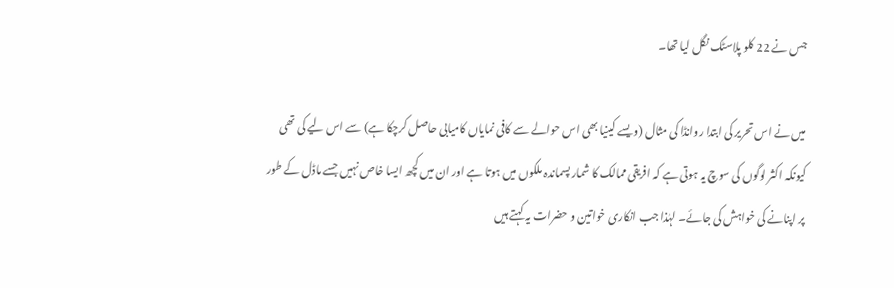جس نے 22 کلو پلاسٹک نگل لیا تھا۔

میں نے اس تحریر کی ابتدا روانڈا کی مثال (ویسے کینیا بھی اس حوالے سے کافی نمایاں کامیابی حاصل کرچکا ہے) سے اس لیے کی تھی کیونکہ اکثر لوگوں کی سوچ یہ ہوتی ہے کہ افریقی ممالک کا شمار پسماندہ ملکوں میں ہوتا ہے اور ان میں کچھ ایسا خاص نہیں جسے ماڈل کے طور پر اپنانے کی خواہش کی جائے۔ لہٰذا جب انکاری خواتین و حضرات یہ کہتے ہیں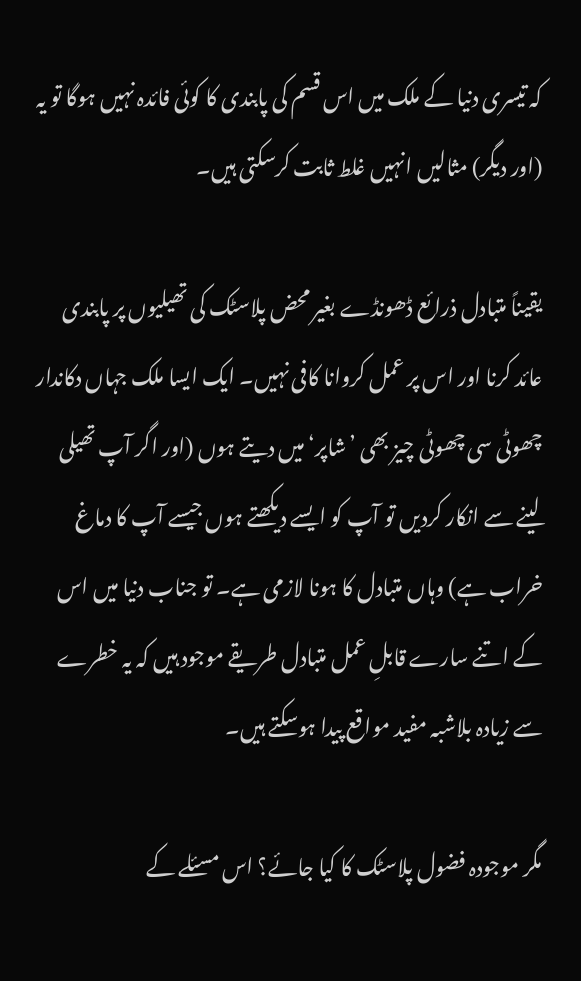کہ تیسری دنیا کے ملک میں اس قسم کی پابندی کا کوئی فائدہ نہیں ہوگا تو یہ (اور دیگر) مثالیں انہیں غلط ثابت کرسکتی ہیں۔

یقیناً متبادل ذرائع ڈھونڈے بغیر محض پلاسٹک کی تھیلیوں پر پابندی عائد کرنا اور اس پر عمل کروانا کافی نہیں۔ ایک ایسا ملک جہاں دکاندار چھوٹی سی چھوٹی چیز بھی ’شاپر‘ میں دیتے ہوں (اور اگر آپ تھیلی لینے سے انکار کردیں تو آپ کو ایسے دیکھتے ہوں جیسے آپ کا دماغ خراب ہے) وہاں متبادل کا ہونا لازمی ہے۔ تو جناب دنیا میں اس کے اتنے سارے قابلِ عمل متبادل طریقے موجود ہیں کہ یہ خطرے سے زیادہ بلاشبہ مفید مواقع پیدا ہوسکتے ہیں۔

مگر موجودہ فضول پلاسٹک کا کیا جائے؟ اس مسئلے کے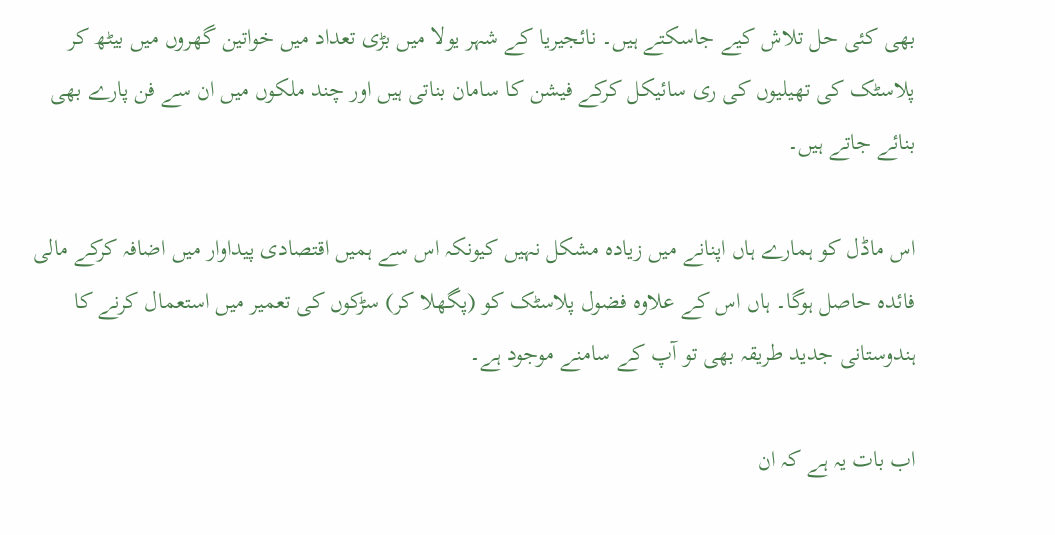بھی کئی حل تلاش کیے جاسکتے ہیں۔ نائجیریا کے شہر یولا میں بڑی تعداد میں خواتین گھروں میں بیٹھ کر پلاسٹک کی تھیلیوں کی ری سائیکل کرکے فیشن کا سامان بناتی ہیں اور چند ملکوں میں ان سے فن پارے بھی بنائے جاتے ہیں۔

اس ماڈل کو ہمارے ہاں اپنانے میں زیادہ مشکل نہیں کیونکہ اس سے ہمیں اقتصادی پیداوار میں اضافہ کرکے مالی فائدہ حاصل ہوگا۔ ہاں اس کے علاوہ فضول پلاسٹک کو (پگھلا کر) سڑکوں کی تعمیر میں استعمال کرنے کا ہندوستانی جدید طریقہ بھی تو آپ کے سامنے موجود ہے۔

اب بات یہ ہے کہ ان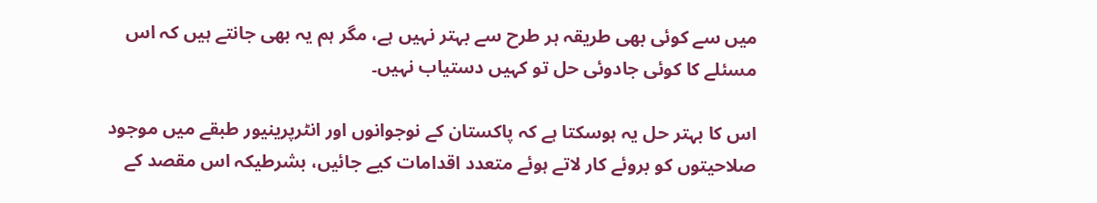میں سے کوئی بھی طریقہ ہر طرح سے بہتر نہیں ہے، مگر ہم یہ بھی جانتے ہیں کہ اس مسئلے کا کوئی جادوئی حل تو کہیں دستیاب نہیں۔

اس کا بہتر حل یہ ہوسکتا ہے کہ پاکستان کے نوجوانوں اور انٹرپرینیور طبقے میں موجود صلاحیتوں کو بروئے کار لاتے ہوئے متعدد اقدامات کیے جائیں، بشرطیکہ اس مقصد کے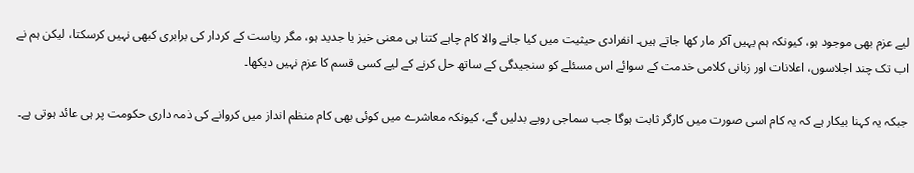لیے عزم بھی موجود ہو، کیونکہ ہم یہیں آکر مار کھا جاتے ہیں۔ انفرادی حیثیت میں کیا جانے والا کام چاہے کتنا ہی معنی خیز یا جدید ہو، مگر ریاست کے کردار کی برابری کبھی نہیں کرسکتا، لیکن ہم نے اب تک چند اجلاسوں، اعلانات اور زبانی کلامی خدمت کے سوائے اس مسئلے کو سنجیدگی کے ساتھ حل کرنے کے لیے کسی قسم کا عزم نہیں دیکھا۔

جبکہ یہ کہنا بیکار ہے کہ یہ کام اسی صورت میں کارگر ثابت ہوگا جب سماجی رویے بدلیں گے، کیونکہ معاشرے میں کوئی بھی کام منظم انداز میں کروانے کی ذمہ داری حکومت پر ہی عائد ہوتی ہے۔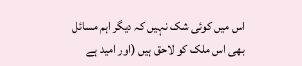اس میں کوئی شک نہیں کہ دیگر اہم مسائل بھی اس ملک کو لاحق ہیں (اور امید ہے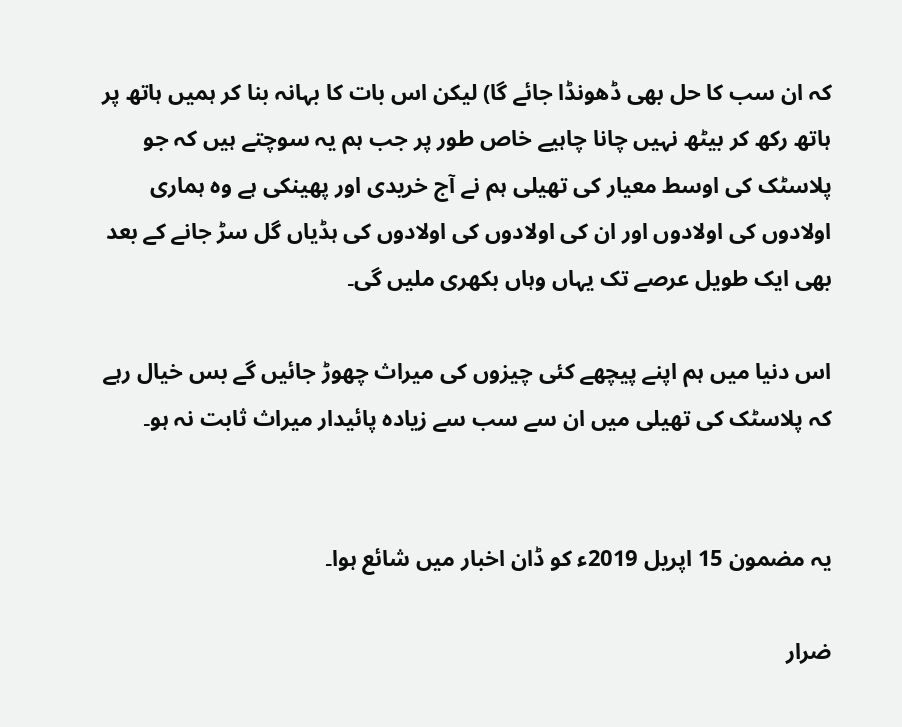کہ ان سب کا حل بھی ڈھونڈا جائے گا) لیکن اس بات کا بہانہ بنا کر ہمیں ہاتھ پر ہاتھ رکھ کر بیٹھ نہیں چانا چاہیے خاص طور پر جب ہم یہ سوچتے ہیں کہ جو پلاسٹک کی اوسط معیار کی تھیلی ہم نے آج خریدی اور پھینکی ہے وہ ہماری اولادوں کی اولادوں اور ان کی اولادوں کی اولادوں کی ہڈیاں گل سڑ جانے کے بعد بھی ایک طویل عرصے تک یہاں وہاں بکھری ملیں گی۔

اس دنیا میں ہم اپنے پیچھے کئی چیزوں کی میراث چھوڑ جائیں گے بس خیال رہے کہ پلاسٹک کی تھیلی میں ان سے سب سے زیادہ پائیدار میراث ثابت نہ ہو۔


یہ مضمون 15 اپریل 2019ء کو ڈان اخبار میں شائع ہوا۔

ضرار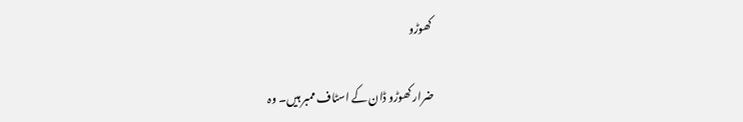کھوڑو

ضرار کھوڑو ڈان کے اسٹاف ممبر ہیں۔ وہ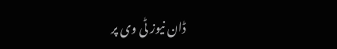ڈان نیوز ٹی وی پر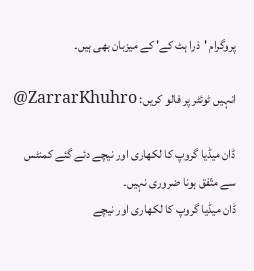پروگرام 'ذرا ہٹ کے' کے میزبان بھی ہیں۔

انہیں ٹوئٹر پر فالو کریں: ZarrarKhuhro@

ڈان میڈیا گروپ کا لکھاری اور نیچے دئے گئے کمنٹس سے متّفق ہونا ضروری نہیں۔
ڈان میڈیا گروپ کا لکھاری اور نیچے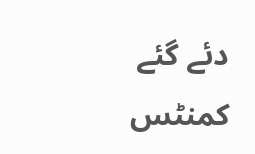دئے گئے کمنٹس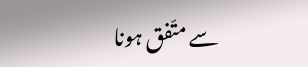سے متّفق ہونا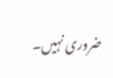ضروری نہیں۔